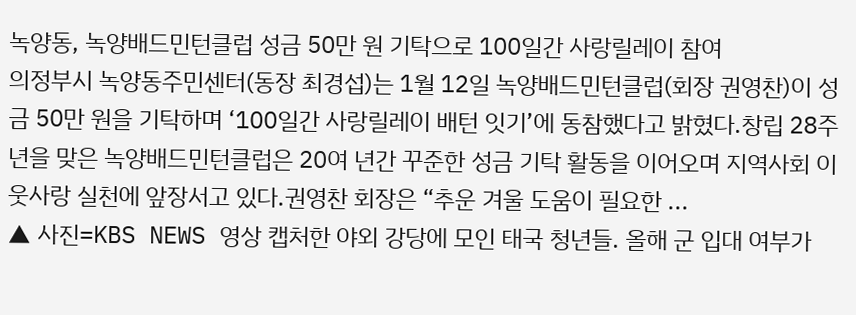녹양동, 녹양배드민턴클럽 성금 50만 원 기탁으로 100일간 사랑릴레이 참여
의정부시 녹양동주민센터(동장 최경섭)는 1월 12일 녹양배드민턴클럽(회장 권영찬)이 성금 50만 원을 기탁하며 ‘100일간 사랑릴레이 배턴 잇기’에 동참했다고 밝혔다.창립 28주년을 맞은 녹양배드민턴클럽은 20여 년간 꾸준한 성금 기탁 활동을 이어오며 지역사회 이웃사랑 실천에 앞장서고 있다.권영찬 회장은 “추운 겨울 도움이 필요한 ...
▲ 사진=KBS NEWS 영상 캡처한 야외 강당에 모인 태국 청년들. 올해 군 입대 여부가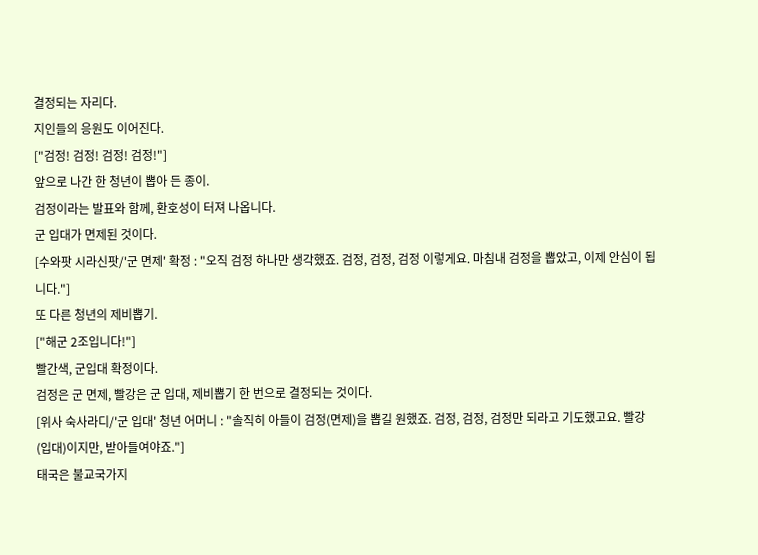결정되는 자리다.
지인들의 응원도 이어진다.
["검정! 검정! 검정! 검정!"]
앞으로 나간 한 청년이 뽑아 든 종이.
검정이라는 발표와 함께, 환호성이 터져 나옵니다.
군 입대가 면제된 것이다.
[수와팟 시라신팟/'군 면제' 확정 : "오직 검정 하나만 생각했죠. 검정, 검정, 검정 이렇게요. 마침내 검정을 뽑았고, 이제 안심이 됩니다."]
또 다른 청년의 제비뽑기.
["해군 2조입니다!"]
빨간색, 군입대 확정이다.
검정은 군 면제, 빨강은 군 입대, 제비뽑기 한 번으로 결정되는 것이다.
[위사 숙사라디/'군 입대' 청년 어머니 : "솔직히 아들이 검정(면제)을 뽑길 원했죠. 검정, 검정, 검정만 되라고 기도했고요. 빨강(입대)이지만, 받아들여야죠."]
태국은 불교국가지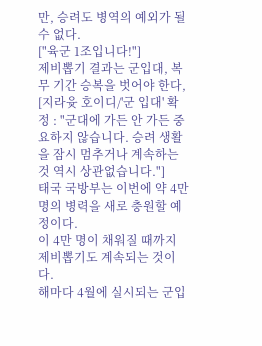만, 승려도 병역의 예외가 될 수 없다.
["육군 1조입니다!"]
제비뽑기 결과는 군입대, 복무 기간 승복을 벗어야 한다,
[지라윳 호이디/'군 입대' 확정 : "군대에 가든 안 가든 중요하지 않습니다. 승려 생활을 잠시 멈추거나 계속하는 것 역시 상관없습니다."]
태국 국방부는 이번에 약 4만 명의 병력을 새로 충원할 예정이다.
이 4만 명이 채워질 때까지 제비뽑기도 계속되는 것이다.
해마다 4월에 실시되는 군입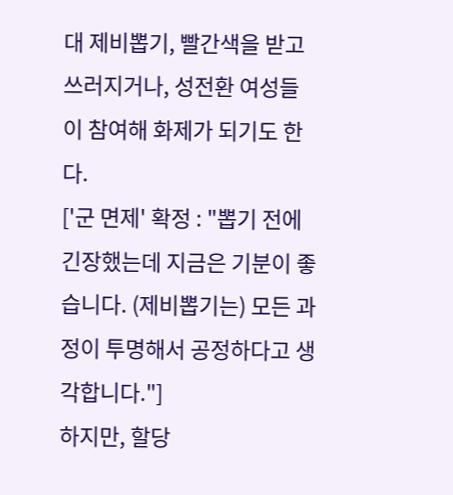대 제비뽑기, 빨간색을 받고 쓰러지거나, 성전환 여성들이 참여해 화제가 되기도 한다.
['군 면제' 확정 : "뽑기 전에 긴장했는데 지금은 기분이 좋습니다. (제비뽑기는) 모든 과정이 투명해서 공정하다고 생각합니다."]
하지만, 할당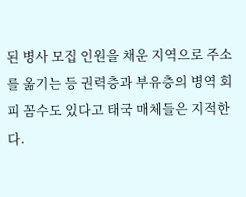된 병사 모집 인원을 채운 지역으로 주소를 옮기는 등 권력층과 부유층의 병역 회피 꼼수도 있다고 태국 매체들은 지적한다.